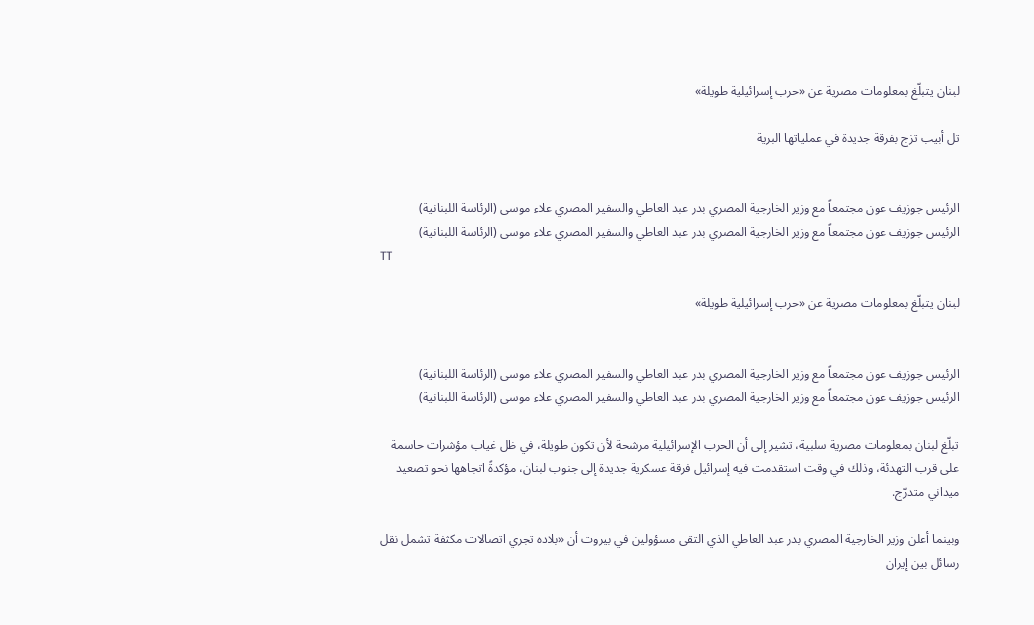لبنان يتبلّغ بمعلومات مصرية عن «حرب إسرائيلية طويلة»

تل أبيب تزج بفرقة جديدة في عملياتها البرية


الرئيس جوزيف عون مجتمعاً مع وزير الخارجية المصري بدر عبد العاطي والسفير المصري علاء موسى (الرئاسة اللبنانية)
الرئيس جوزيف عون مجتمعاً مع وزير الخارجية المصري بدر عبد العاطي والسفير المصري علاء موسى (الرئاسة اللبنانية)
TT

لبنان يتبلّغ بمعلومات مصرية عن «حرب إسرائيلية طويلة»


الرئيس جوزيف عون مجتمعاً مع وزير الخارجية المصري بدر عبد العاطي والسفير المصري علاء موسى (الرئاسة اللبنانية)
الرئيس جوزيف عون مجتمعاً مع وزير الخارجية المصري بدر عبد العاطي والسفير المصري علاء موسى (الرئاسة اللبنانية)

تبلّغ لبنان بمعلومات مصرية سلبية، تشير إلى أن الحرب الإسرائيلية مرشحة لأن تكون طويلة، في ظل غياب مؤشرات حاسمة على قرب التهدئة، وذلك في وقت استقدمت فيه إسرائيل فرقة عسكرية جديدة إلى جنوب لبنان، مؤكدةً اتجاهها نحو تصعيد ميداني متدرّج.

وبينما أعلن وزير الخارجية المصري بدر عبد العاطي الذي التقى مسؤولين في بيروت أن «بلاده تجري اتصالات مكثفة تشمل نقل رسائل بين إيران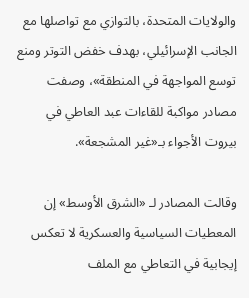والولايات المتحدة، بالتوازي مع تواصلها مع الجانب الإسرائيلي، بهدف خفض التوتر ومنع توسع المواجهة في المنطقة»، وصفت مصادر مواكبة للقاءات عبد العاطي في بيروت الأجواء بـ«غير المشجعة».

وقالت المصادر لـ «الشرق الأوسط» إن المعطيات السياسية والعسكرية لا تعكس إيجابية في التعاطي مع الملف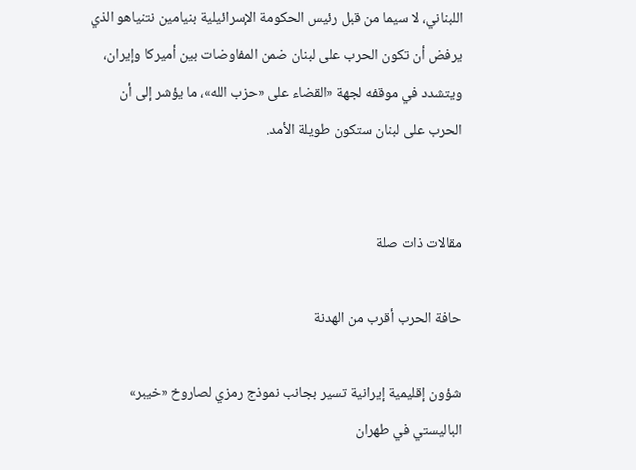اللبناني، لا سيما من قبل رئيس الحكومة الإسرائيلية بنيامين نتنياهو الذي يرفض أن تكون الحرب على لبنان ضمن المفاوضات بين أميركا وإيران، ويتشدد في موقفه لجهة «القضاء على «حزب الله»، ما يؤشر إلى أن الحرب على لبنان ستكون طويلة الأمد.


مقالات ذات صلة

حافة الحرب أقرب من الهدنة

شؤون إقليمية إيرانية تسير بجانب نموذج رمزي لصاروخ «خيبر» الباليستي في طهران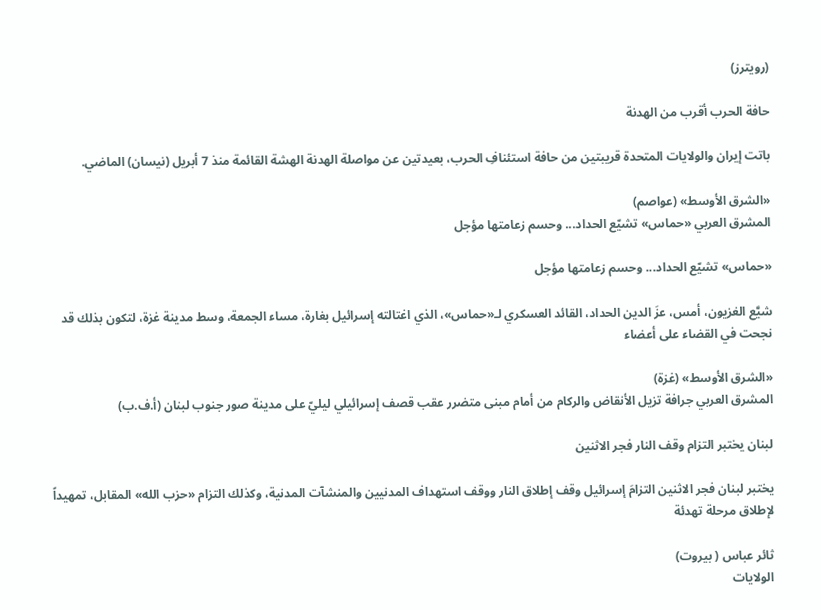(رويترز)

حافة الحرب أقرب من الهدنة

باتت إيران والولايات المتحدة قريبتين من حافة استئنافِ الحرب، بعيدتين عن مواصلة الهدنة الهشة القائمة منذ 7 أبريل (نيسان) الماضي.

«الشرق الأوسط» (عواصم)
المشرق العربي «حماس» تشيّع الحداد... وحسم زعامتها مؤجل

«حماس» تشيّع الحداد... وحسم زعامتها مؤجل

شيَّع الغزيون، أمس، عزَ الدين الحداد، القائد العسكري لـ«حماس»، الذي اغتالته إسرائيل بغارة، مساء الجمعة، وسط مدينة غزة، لتكون بذلك قد نجحت في القضاء على أعضاء

«الشرق الأوسط» (غزة)
المشرق العربي جرافة تزيل الأنقاض والركام من أمام مبنى متضرر عقب قصف إسرائيلي ليليّ على مدينة صور جنوب لبنان (أ.ف.ب)

لبنان يختبر التزام وقف النار فجر الاثنين

يختبر لبنان فجر الاثنين التزامَ إسرائيل وقف إطلاق النار ووقف استهداف المدنيين والمنشآت المدنية، وكذلك التزام «حزب الله» المقابل، تمهيداً لإطلاق مرحلة تهدئة

ثائر عباس ( بيروت)
الولايات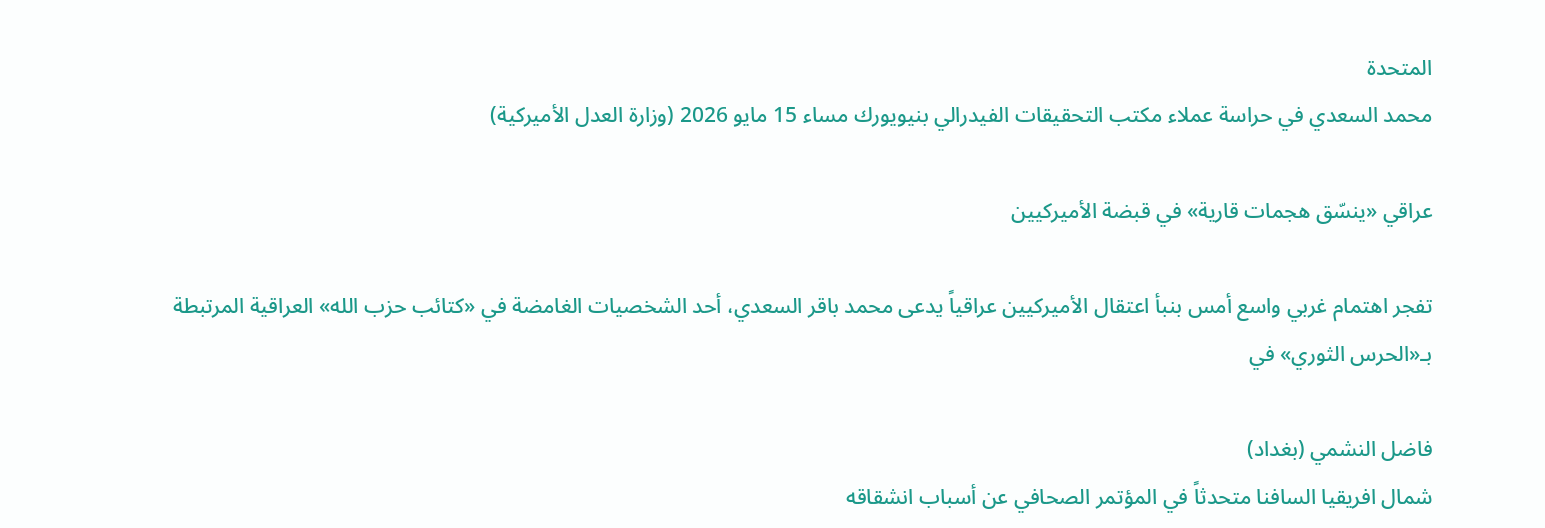المتحدة
محمد السعدي في حراسة عملاء مكتب التحقيقات الفيدرالي بنيويورك مساء 15 مايو 2026 (وزارة العدل الأميركية)

عراقي «ينسّق هجمات قارية» في قبضة الأميركيين

تفجر اهتمام غربي واسع أمس بنبأ اعتقال الأميركيين عراقياً يدعى محمد باقر السعدي، أحد الشخصيات الغامضة في «كتائب حزب الله» العراقية المرتبطة بـ«الحرس الثوري» في

فاضل النشمي (بغداد)
شمال افريقيا السافنا متحدثاً في المؤتمر الصحافي عن أسباب انشقاقه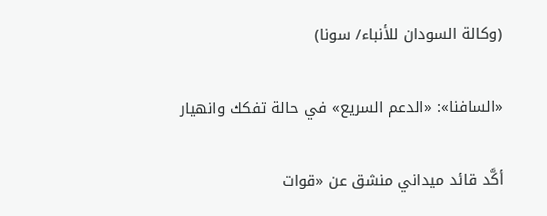(وكالة السودان للأنباء/ سونا)

«السافنا»: «الدعم السريع» في حالة تفكك وانهيار

أكَّد قائد ميداني منشق عن «قوات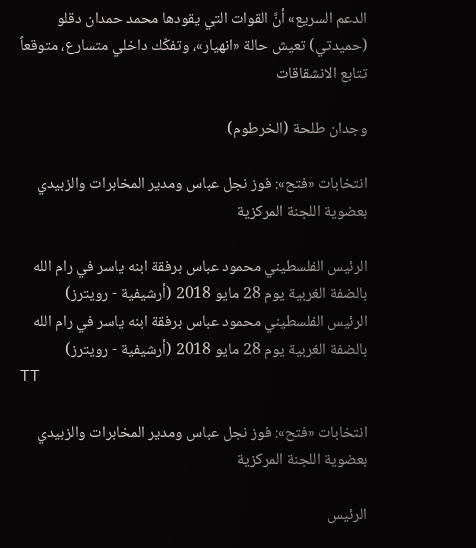الدعم السريع» أنَّ القوات التي يقودها محمد حمدان دقلو (حميدتي) تعيش حالة «انهيار»، وتفكّك داخلي متسارع، متوقعاً تتابع الانشقاقات

وجدان طلحة (الخرطوم)

انتخابات «فتح»: فوز نجل عباس ومدير المخابرات والزبيدي بعضوية اللجنة المركزية

الرئيس الفلسطيني محمود عباس برفقة ابنه ياسر في رام الله بالضفة الغربية يوم 28 مايو 2018 (أرشيفية - رويترز)
الرئيس الفلسطيني محمود عباس برفقة ابنه ياسر في رام الله بالضفة الغربية يوم 28 مايو 2018 (أرشيفية - رويترز)
TT

انتخابات «فتح»: فوز نجل عباس ومدير المخابرات والزبيدي بعضوية اللجنة المركزية

الرئيس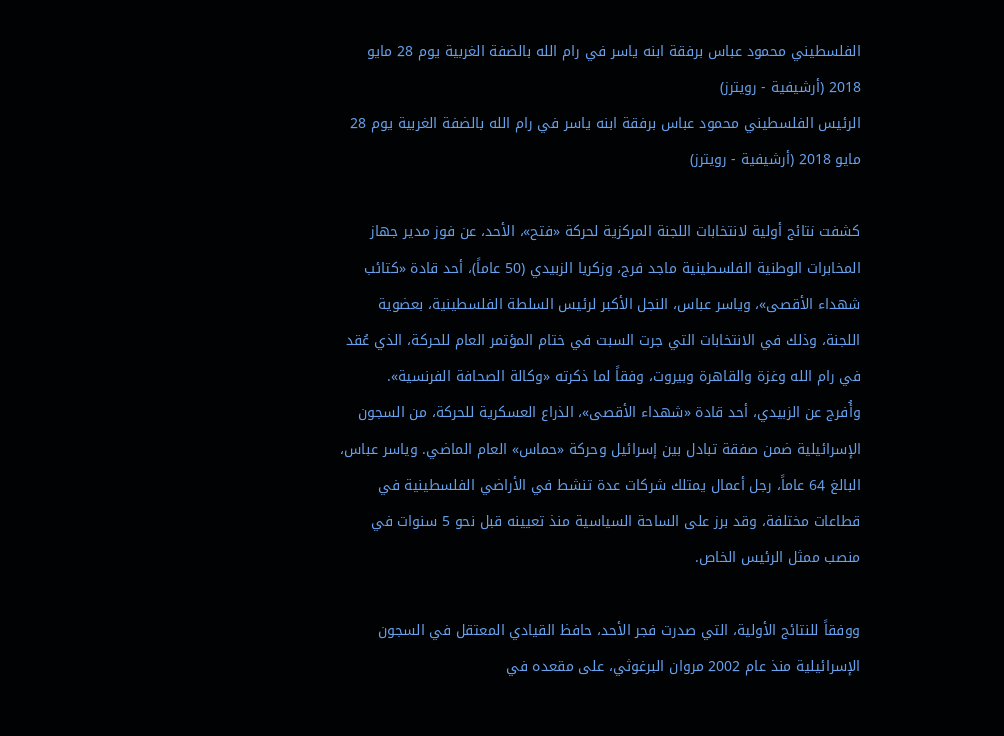الفلسطيني محمود عباس برفقة ابنه ياسر في رام الله بالضفة الغربية يوم 28 مايو 2018 (أرشيفية - رويترز)
الرئيس الفلسطيني محمود عباس برفقة ابنه ياسر في رام الله بالضفة الغربية يوم 28 مايو 2018 (أرشيفية - رويترز)

كشفت نتائج أولية لانتخابات اللجنة المركزية لحركة «فتح»، الأحد، عن فوز مدير جهاز المخابرات الوطنية الفلسطينية ماجد فرج، وزكريا الزبيدي (50 عاماً)، أحد قادة «كتائب شهداء الأقصى»، وياسر عباس، النجل الأكبر لرئيس السلطة الفلسطينية، بعضوية اللجنة، وذلك في الانتخابات التي جرت السبت في ختام المؤتمر العام للحركة، الذي عُقد في رام الله وغزة والقاهرة وبيروت، وفقاً لما ذكرته «وكالة الصحافة الفرنسية».
وأُفرج عن الزبيدي، أحد قادة «شهداء الأقصى»، الذراع العسكرية للحركة، من السجون الإسرائيلية ضمن صفقة تبادل بين إسرائيل وحركة «حماس» العام الماضي. وياسر عباس، البالغ 64 عاماً، رجل أعمال يمتلك شركات عدة تنشط في الأراضي الفلسطينية في قطاعات مختلفة، وقد برز على الساحة السياسية منذ تعيينه قبل نحو 5 سنوات في منصب ممثل الرئيس الخاص.

ووفقاً للنتائج الأولية، التي صدرت فجر الأحد، حافظ القيادي المعتقل في السجون الإسرائيلية منذ عام 2002 مروان البرغوثي، على مقعده في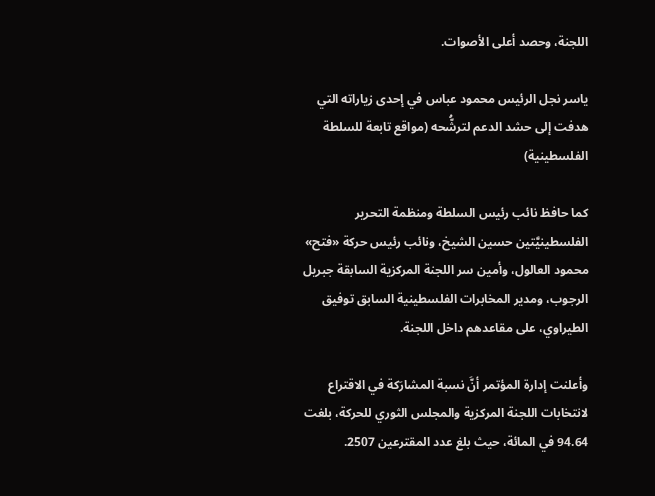اللجنة، وحصد أعلى الأصوات.

ياسر نجل الرئيس محمود عباس في إحدى زياراته التي هدفت إلى حشد الدعم لترشُّحه (مواقع تابعة للسلطة الفلسطينية)

كما حافظ نائب رئيس السلطة ومنظمة التحرير الفلسطينيَّتين حسين الشيخ، ونائب رئيس حركة «فتح» محمود العالول، وأمين سر اللجنة المركزية السابقة جبريل الرجوب، ومدير المخابرات الفلسطينية السابق توفيق الطيراوي، على مقاعدهم داخل اللجنة.

وأعلنت إدارة المؤتمر أنَّ نسبة المشارَكة في الاقتراع لانتخابات اللجنة المركزية والمجلس الثوري للحركة، بلغت 94.64 في المائة، حيث بلغ عدد المقترعين 2507.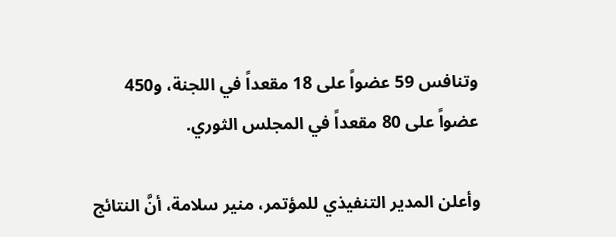وتنافس 59 عضواً على 18 مقعداً في اللجنة، و450 عضواً على 80 مقعداً في المجلس الثوري.

وأعلن المدير التنفيذي للمؤتمر، منير سلامة، أنَّ النتائج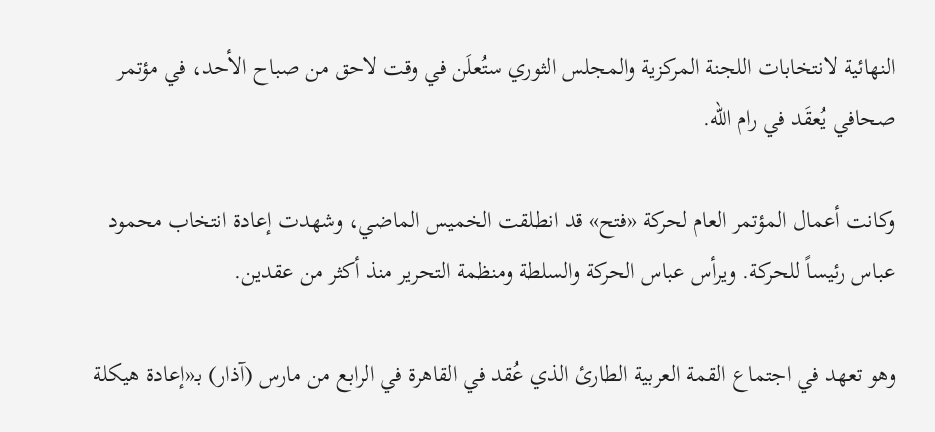النهائية لانتخابات اللجنة المركزية والمجلس الثوري ستُعلَن في وقت لاحق من صباح الأحد، في مؤتمر صحافي يُعقَد في رام الله.

وكانت أعمال المؤتمر العام لحركة «فتح» قد انطلقت الخميس الماضي، وشهدت إعادة انتخاب محمود عباس رئيساً للحركة. ويرأس عباس الحركة والسلطة ومنظمة التحرير منذ أكثر من عقدين.

وهو تعهد في اجتماع القمة العربية الطارئ الذي عُقد في القاهرة في الرابع من مارس (آذار) بـ«إعادة هيكلة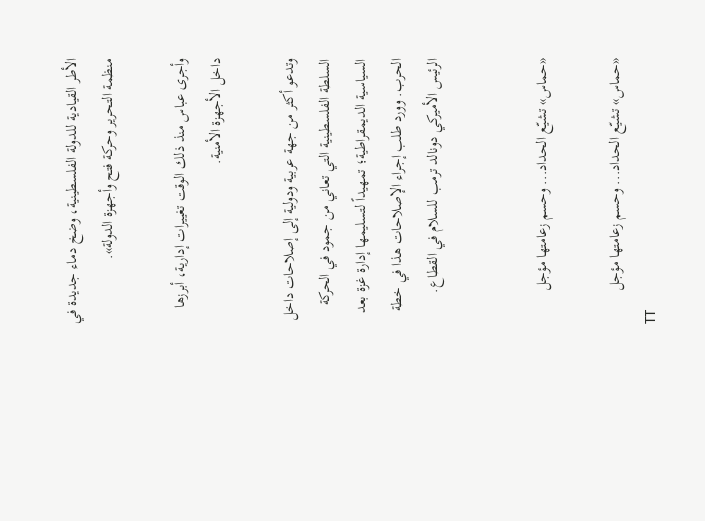الأطر القيادية للدولة الفلسطينية، وضخ دماء جديدة في منظمة التحرير وحركة فتح وأجهزة الدولة».

وأجرى عباس منذ ذلك الوقت تغييرات إدارية، أبرزها داخل الأجهزة الأمنية.

وتدعو أكثر من جهة عربية ودولية إلى إصلاحات داخل السلطة الفلسطينية التي تعاني من جمود في الحركة السياسية الديمقراطية؛ تمهيداً لتسليمها إدارة غزة بعد الحرب. وورد طلب إجراء الإصلاحات هذا في خطة الرئيس الأميركي دونالد ترمب للسلام في القطاع.


«حماس» تشيّع الحداد... وحسم زعامتها مؤجل

«حماس» تشيّع الحداد... وحسم زعامتها مؤجل
TT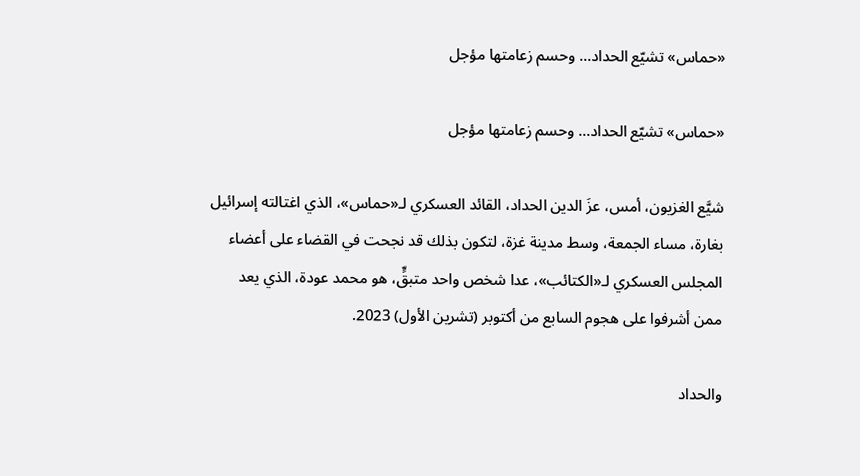«حماس» تشيّع الحداد... وحسم زعامتها مؤجل

«حماس» تشيّع الحداد... وحسم زعامتها مؤجل

شيَّع الغزيون، أمس، عزَ الدين الحداد، القائد العسكري لـ«حماس»، الذي اغتالته إسرائيل بغارة، مساء الجمعة، وسط مدينة غزة، لتكون بذلك قد نجحت في القضاء على أعضاء المجلس العسكري لـ«الكتائب»، عدا شخص واحد متبقٍّ، هو محمد عودة، الذي يعد ممن أشرفوا على هجوم السابع من أكتوبر (تشرين الأول) 2023.

والحداد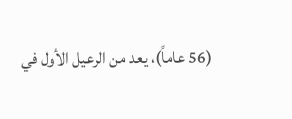(56 عاماً)، يعد من الرعيل الأول في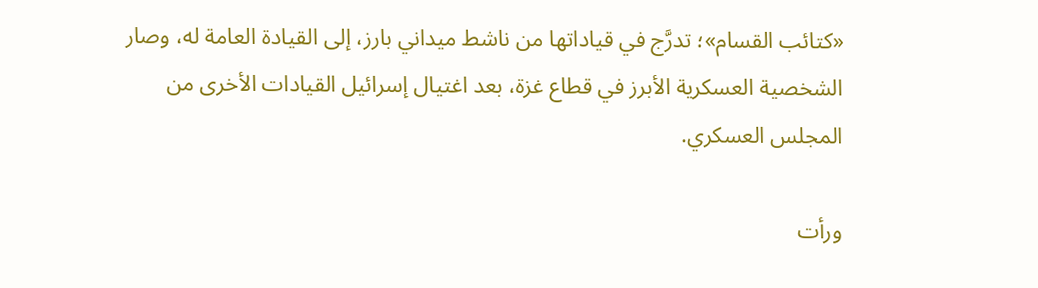«كتائب القسام»؛ تدرَّج في قياداتها من ناشط ميداني بارز، إلى القيادة العامة له، وصار الشخصية العسكرية الأبرز في قطاع غزة، بعد اغتيال إسرائيل القيادات الأخرى من المجلس العسكري.

ورأت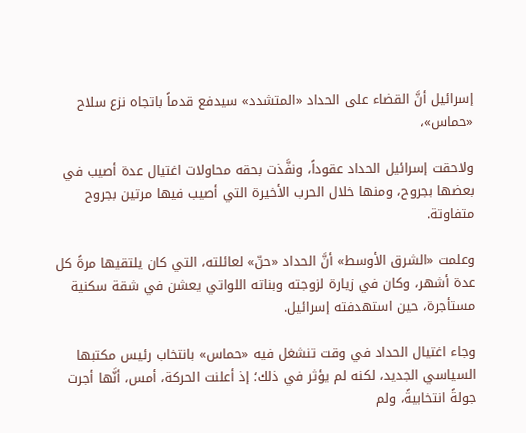إسرائيل أنَّ القضاء على الحداد «المتشدد» سيدفع قدماً باتجاه نزع سلاح «حماس»،

ولاحقت إسرائيل الحداد عقوداً، ونفَّذت بحقه محاولات اغتيال عدة أصيب في بعضها بجروح، ومنها خلال الحرب الأخيرة التي أصيب فيها مرتين بجروح متفاوتة.

وعلمت «الشرق الأوسط» أنَّ الحداد «حنّ» لعائلته، التي كان يلتقيها مرةً كل عدة أشهر، وكان في زيارة لزوجته وبناته اللواتي يعشن في شقة سكنية مستأجرة، حين استهدفته إسرائيل.

وجاء اغتيال الحداد في وقت تنشغل فيه «حماس» بانتخاب رئيس مكتبها السياسي الجديد، لكنه لم يؤثر في ذلك؛ إذ أعلنت الحركة، أمس، أنَّها أجرت جولةً انتخابيةً، ولم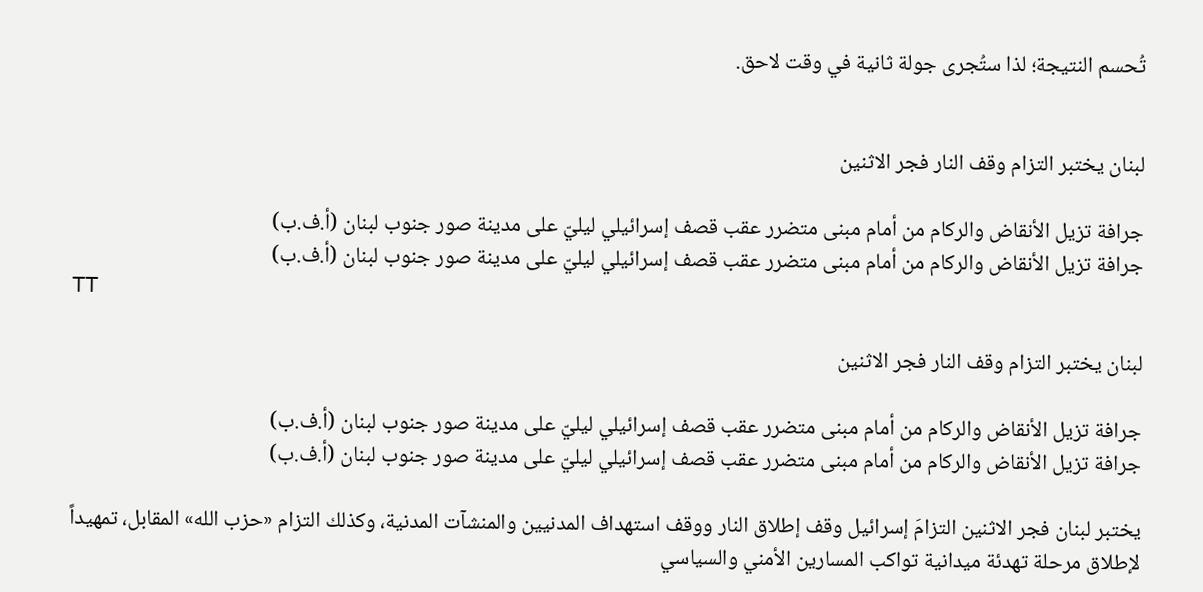تُحسم النتيجة؛ لذا ستُجرى جولة ثانية في وقت لاحق.


لبنان يختبر التزام وقف النار فجر الاثنين

جرافة تزيل الأنقاض والركام من أمام مبنى متضرر عقب قصف إسرائيلي ليليّ على مدينة صور جنوب لبنان (أ.ف.ب)
جرافة تزيل الأنقاض والركام من أمام مبنى متضرر عقب قصف إسرائيلي ليليّ على مدينة صور جنوب لبنان (أ.ف.ب)
TT

لبنان يختبر التزام وقف النار فجر الاثنين

جرافة تزيل الأنقاض والركام من أمام مبنى متضرر عقب قصف إسرائيلي ليليّ على مدينة صور جنوب لبنان (أ.ف.ب)
جرافة تزيل الأنقاض والركام من أمام مبنى متضرر عقب قصف إسرائيلي ليليّ على مدينة صور جنوب لبنان (أ.ف.ب)

يختبر لبنان فجر الاثنين التزامَ إسرائيل وقف إطلاق النار ووقف استهداف المدنيين والمنشآت المدنية، وكذلك التزام «حزب الله» المقابل، تمهيداً لإطلاق مرحلة تهدئة ميدانية تواكب المسارين الأمني والسياسي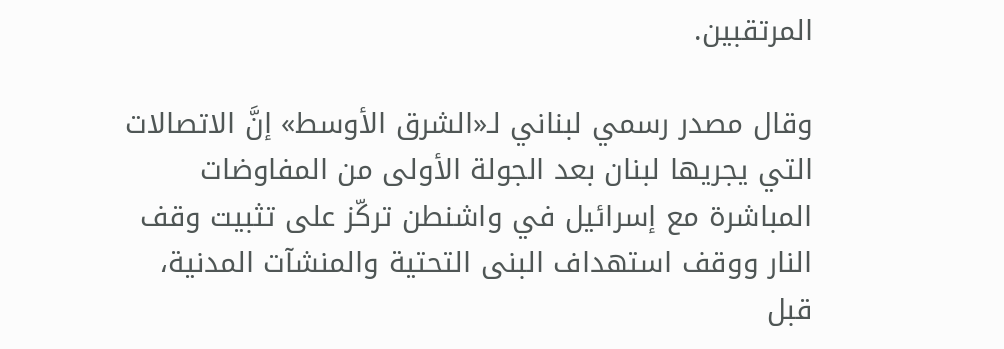المرتقبين.

وقال مصدر رسمي لبناني لـ«الشرق الأوسط» إنَّ الاتصالات التي يجريها لبنان بعد الجولة الأولى من المفاوضات المباشرة مع إسرائيل في واشنطن تركّز على تثبيت وقف النار ووقف استهداف البنى التحتية والمنشآت المدنية، قبل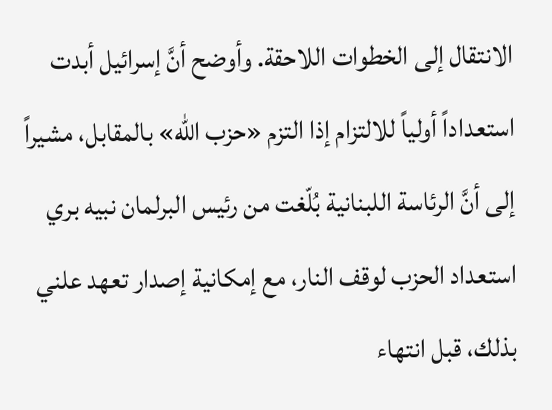الانتقال إلى الخطوات اللاحقة. وأوضح أنَّ إسرائيل أبدت استعداداً أولياً للالتزام إذا التزم «حزب الله» بالمقابل، مشيراً إلى أنَّ الرئاسة اللبنانية بُلّغت من رئيس البرلمان نبيه بري استعداد الحزب لوقف النار، مع إمكانية إصدار تعهد علني بذلك، قبل انتهاء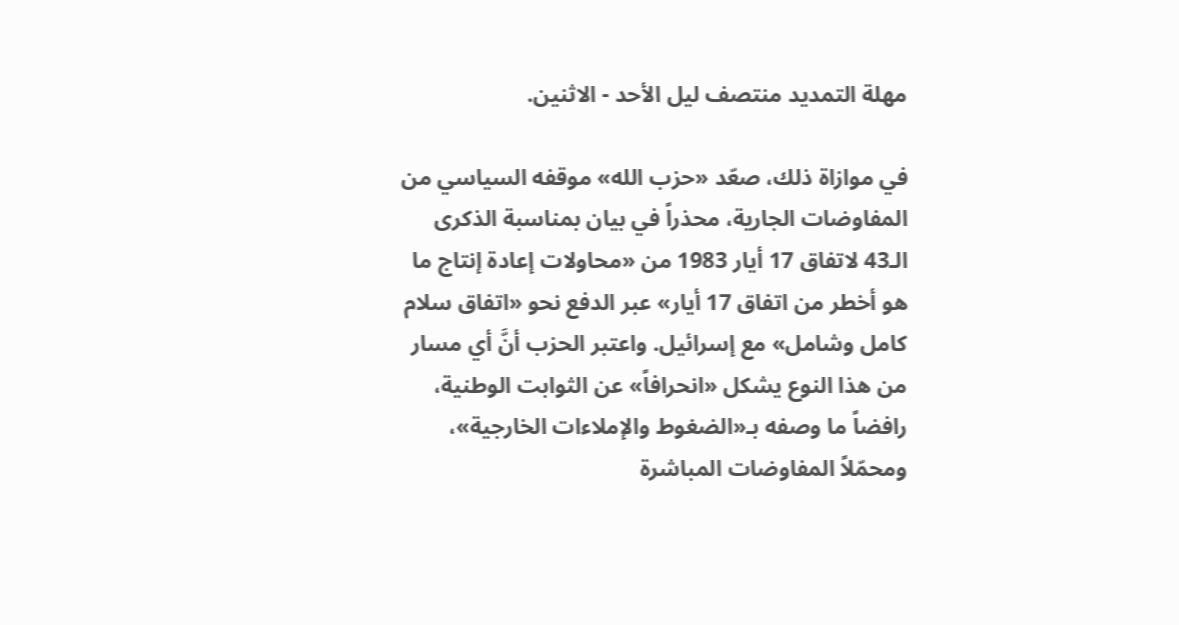مهلة التمديد منتصف ليل الأحد - الاثنين.

في موازاة ذلك، صعّد «حزب الله» موقفه السياسي من المفاوضات الجارية، محذراً في بيان بمناسبة الذكرى الـ43 لاتفاق 17 أيار 1983 من «محاولات إعادة إنتاج ما هو أخطر من اتفاق 17 أيار» عبر الدفع نحو «اتفاق سلام كامل وشامل» مع إسرائيل. واعتبر الحزب أنَّ أي مسار من هذا النوع يشكل «انحرافاً» عن الثوابت الوطنية، رافضاً ما وصفه بـ«الضغوط والإملاءات الخارجية»، ومحمّلاً المفاوضات المباشرة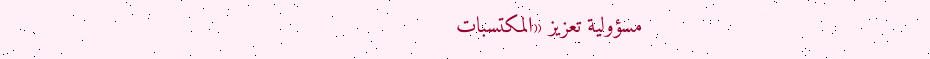مسؤولية تعزيز «المكتسبات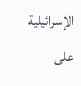الإسرائيلية على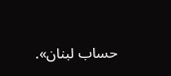حساب لبنان».